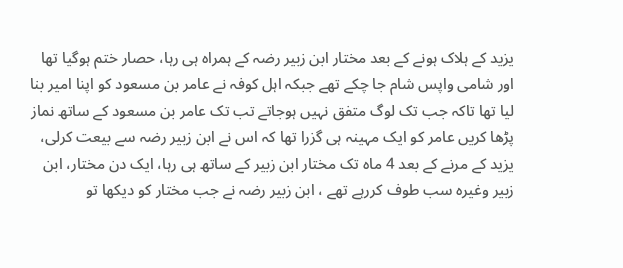یزید کے ہلاک ہونے کے بعد مختار ابن زبیر رضہ کے ہمراہ ہی رہا، حصار ختم ہوگیا تھا اور شامی واپس شام جا چکے تھے جبکہ اہل کوفہ نے عامر بن مسعود کو اپنا امیر بنا لیا تھا تاکہ جب تک لوگ متفق نہیں ہوجاتے تب تک عامر بن مسعود کے ساتھ نماز پڑھا کریں عامر کو ایک مہینہ ہی گزرا تھا کہ اس نے ابن زبیر رضہ سے بیعت کرلی، یزید کے مرنے کے بعد 4 ماہ تک مختار ابن زبیر کے ساتھ ہی رہا، ایک دن مختار، ابن زبیر وغیرہ سب طوف کررہے تھے ، ابن زبیر رضہ نے جب مختار کو دیکھا تو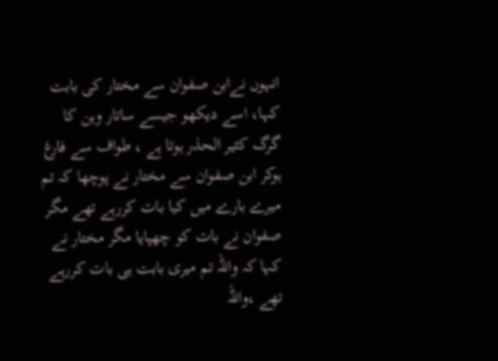انہوں نےابن صفوان سے مختار کی بابت کہا، اسے دیکھو جیسے ساتار وہن کا گرگ کثیر الحذر ہوتا ہے ، طواف سے فارغ ہوکر ابن صفوان سے مختار نے پوچھا کہ تم میرے بارے میں کیا بات کررہے تھے مگر صفوان نے بات کو چھپایا مگر مختار نے کہا کہ واللہ تم میری بابت ہی بات کررہے تھے ،واللہ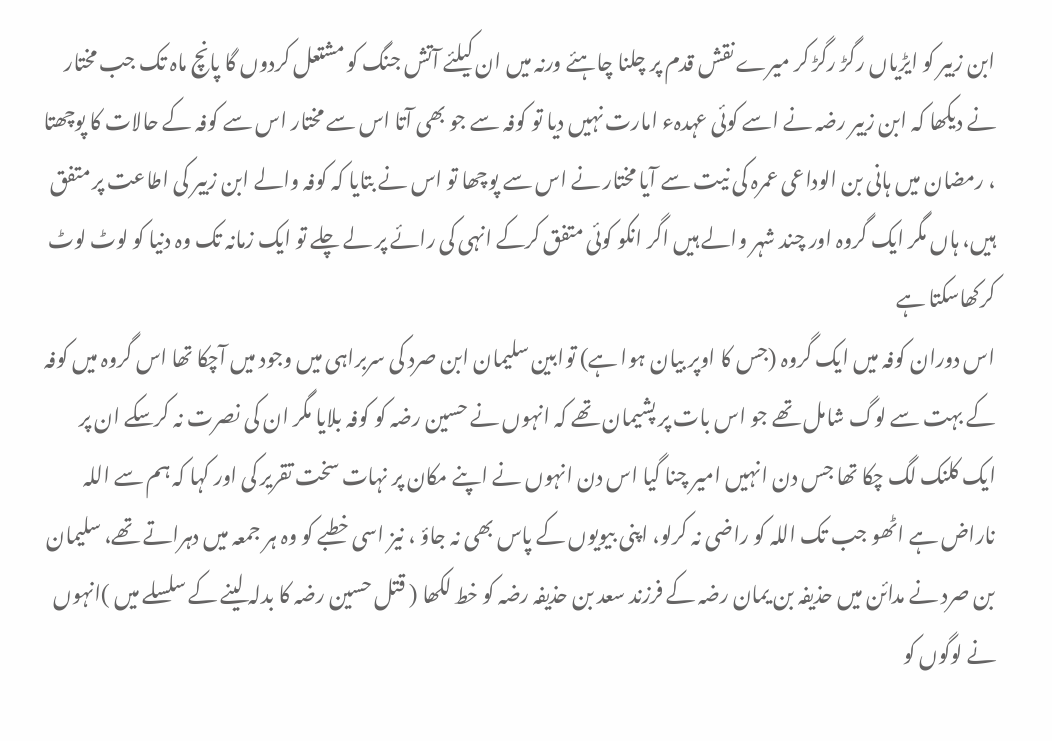ابن زبیر کو ایڑیاں رگڑ رگڑ کر میرے نقش قدم پر چلنا چاہئے ورنہ میں ان کیلئے آتش جنگ کو مشتعل کردوں گا پانچ ماہ تک جب مختار نے دیکھا کہ ابن زبیر رضہ نے اسے کوئی عہدہء امارت نہیں دیا تو کوفہ سے جو بھی آتا اس سے مختار اس سے کوفہ کے حالات کا پوچھتا ، رمضان میں ہانی بن الوداعی عمرہ کی نیت سے آیا مختار نے اس سے پوچھا تو اس نے بتایا کہ کوفہ والے ابن زبیر کی اطاعت پر متفق ہیں، ہاں مگر ایک گروہ اور چند شہر والے ہیں اگر انکو کوئی متفق کرکے انہی کی رائے پر لے چلے تو ایک زمانہ تک وہ دنیا کو لوٹ لوٹ کرکھاسکتا ہے
اس دوران کوفہ میں ایک گروہ (جس کا اوپر بیان ہوا ہے) توابین سلیمان ابن صرد کی سربراہی میں وجود میں آچکا تھا اس گروہ میں کوفہ کے بہت سے لوگ شامل تھے جو اس بات پر پشیمان تھے کہ انہوں نے حسین رضہ کو کوفہ بلایا مگر ان کی نصرت نہ کرسکے ان پر ایک کلنک لگ چکا تھا جس دن انہیں امیر چنا گیا اس دن انہوں نے اپنے مکان پر نہات سخت تقریر کی اور کہا کہ ہم سے اللہ ناراض ہے اٹھو جب تک اللہ کو راضی نہ کرلو، اپنی بیویوں کے پاس بھی نہ جاؤ ، نیز اسی خطبے کو وہ ہر جمعہ میں دہراتے تھے، سلیمان بن صرد نے مدائن میں حذیفہ بن یمان رضہ کے فرزند سعد بن حذیفہ رضہ کو خط لکھا ( قتل حسین رضہ کا بدلہ لینے کے سلسلے میں )انہوں نے لوگوں کو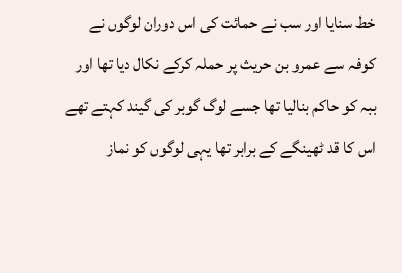خط سنایا اور سب نے حمائت کی اس دوران لوگوں نے کوفہ سے عمرو بن حریث پر حملہ کرکے نکال دیا تھا اور ببہ کو حاکم بنالیا تھا جسے لوگ گوبر کی گیند کہتے تھے اس کا قد ٹھینگے کے برابر تھا یہی لوگوں کو نماز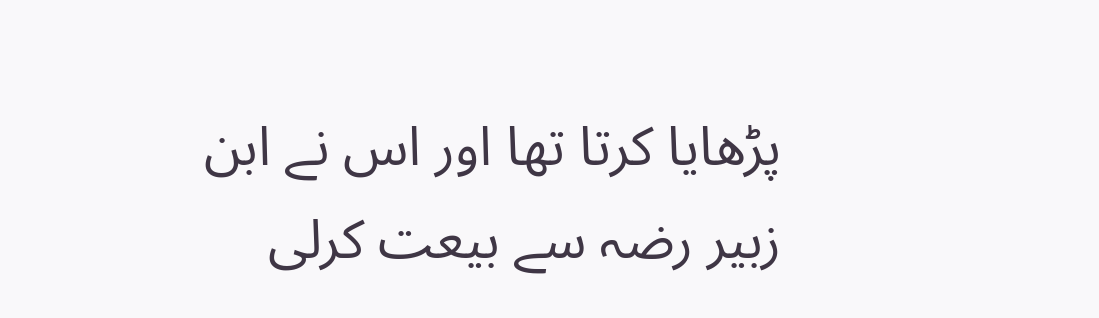پڑھایا کرتا تھا اور اس نے ابن زبیر رضہ سے بیعت کرلی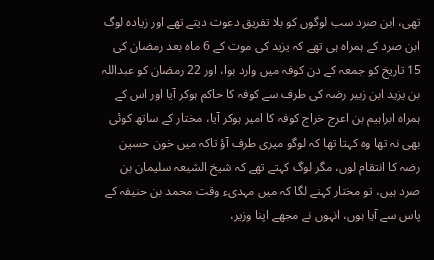تھی، ابن صرد سب لوگوں کو بلا تفریق دعوت دیتے تھے اور زیادہ لوگ ابن صرد کے ہمراہ ہی تھے کہ یزید کی موت کے 6 ماہ بعد رمضان کی 15 تاریخ کو جمعہ کے دن کوفہ میں وارد ہوا، اور 22 رمضان کو عبداللہ بن یزید ابن زبیر رضہ کی طرف سے کوفہ کا حاکم ہوکر آیا اور اس کے ہمراہ ابراہیم بن اعرج خراج کوفہ کا امیر ہوکر آیا، مختار کے ساتھ کوئی بھی نہ تھا وہ کہتا تھا کہ لوگو میری طرف آؤ تاکہ میں خون حسین رضہ کا انتقام لوں، مگر لوگ کہتے تھے کہ شیخ الشیعہ سلیمان بن صرد ہیں، تو مختار کہنے لگا کہ میں مہدیء وقت محمد بن حنیفہ کے پاس سے آیا ہوں، انہوں نے مجھے اپنا وزیر،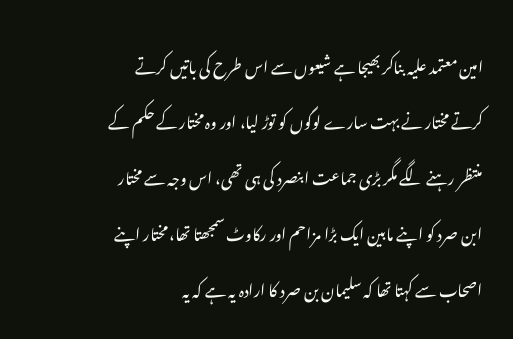امین معتمد علیہ بناکر بھیجا ہے شیعوں سے اس طرح کی باتیں کرتے کرتے مختار نے بہت سارے لوگوں کو توڑ لیا، اور وہ مختار کے حکم کے منتظر رہنے لگے مگر بڑی جماعت ابنصرد کی ہی تھی، اس وجہ سے مختار ابن صرد کو اپنے مابین ایک بڑا مزاحم اور رکاوٹ سمجھتا تھا، مختار اپنے اصحاب سے کہتا تھا کہ سلیمان بن صرد کا ارادہ یہ ہے کہ یہ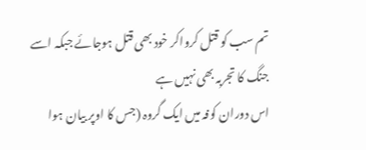تم سب کو قتل کرواکر خود بھی قتل ہوجائے جبکہ اسے جنگ کا تجربہ بھی نہیں ہے
اس دوران کوفہ میں ایک گروہ (جس کا اوپر بیان ہوا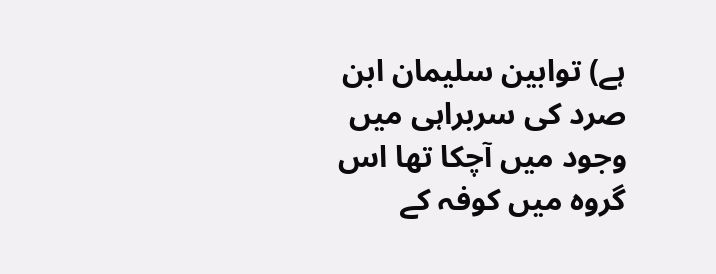ہے) توابین سلیمان ابن صرد کی سربراہی میں وجود میں آچکا تھا اس گروہ میں کوفہ کے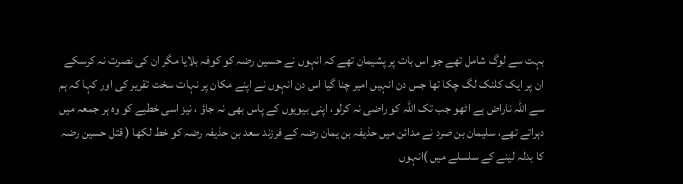بہت سے لوگ شامل تھے جو اس بات پر پشیمان تھے کہ انہوں نے حسین رضہ کو کوفہ بلایا مگر ان کی نصرت نہ کرسکے ان پر ایک کلنک لگ چکا تھا جس دن انہیں امیر چنا گیا اس دن انہوں نے اپنے مکان پر نہات سخت تقریر کی اور کہا کہ ہم سے اللہ ناراض ہے اٹھو جب تک اللہ کو راضی نہ کرلو، اپنی بیویوں کے پاس بھی نہ جاؤ ، نیز اسی خطبے کو وہ ہر جمعہ میں دہراتے تھے، سلیمان بن صرد نے مدائن میں حذیفہ بن یمان رضہ کے فرزند سعد بن حذیفہ رضہ کو خط لکھا ( قتل حسین رضہ کا بدلہ لینے کے سلسلے میں )انہوں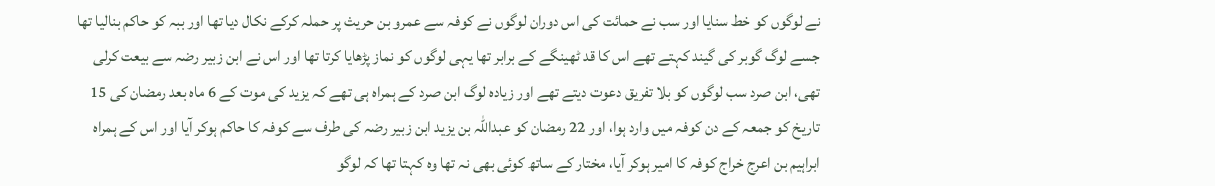نے لوگوں کو خط سنایا اور سب نے حمائت کی اس دوران لوگوں نے کوفہ سے عمرو بن حریث پر حملہ کرکے نکال دیا تھا اور ببہ کو حاکم بنالیا تھا جسے لوگ گوبر کی گیند کہتے تھے اس کا قد ٹھینگے کے برابر تھا یہی لوگوں کو نماز پڑھایا کرتا تھا اور اس نے ابن زبیر رضہ سے بیعت کرلی تھی، ابن صرد سب لوگوں کو بلا تفریق دعوت دیتے تھے اور زیادہ لوگ ابن صرد کے ہمراہ ہی تھے کہ یزید کی موت کے 6 ماہ بعد رمضان کی 15 تاریخ کو جمعہ کے دن کوفہ میں وارد ہوا، اور 22 رمضان کو عبداللہ بن یزید ابن زبیر رضہ کی طرف سے کوفہ کا حاکم ہوکر آیا اور اس کے ہمراہ ابراہیم بن اعرج خراج کوفہ کا امیر ہوکر آیا، مختار کے ساتھ کوئی بھی نہ تھا وہ کہتا تھا کہ لوگو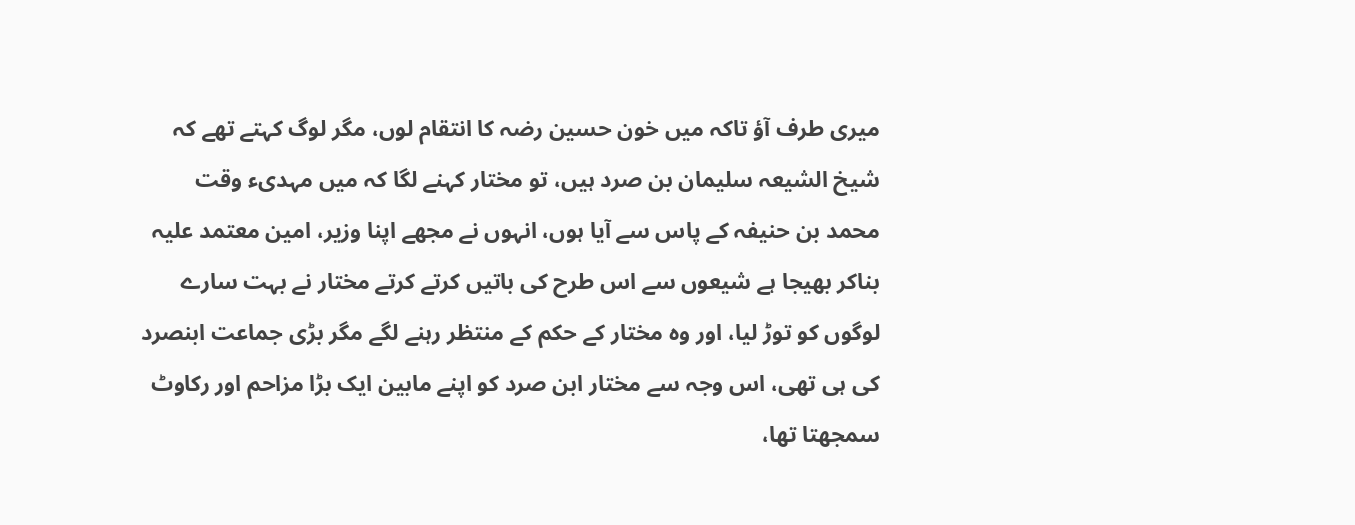میری طرف آؤ تاکہ میں خون حسین رضہ کا انتقام لوں، مگر لوگ کہتے تھے کہ شیخ الشیعہ سلیمان بن صرد ہیں، تو مختار کہنے لگا کہ میں مہدیء وقت محمد بن حنیفہ کے پاس سے آیا ہوں، انہوں نے مجھے اپنا وزیر، امین معتمد علیہ بناکر بھیجا ہے شیعوں سے اس طرح کی باتیں کرتے کرتے مختار نے بہت سارے لوگوں کو توڑ لیا، اور وہ مختار کے حکم کے منتظر رہنے لگے مگر بڑی جماعت ابنصرد کی ہی تھی، اس وجہ سے مختار ابن صرد کو اپنے مابین ایک بڑا مزاحم اور رکاوٹ سمجھتا تھا،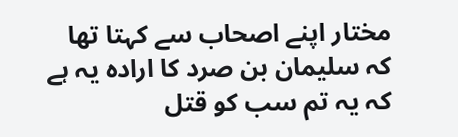مختار اپنے اصحاب سے کہتا تھا کہ سلیمان بن صرد کا ارادہ یہ ہے کہ یہ تم سب کو قتل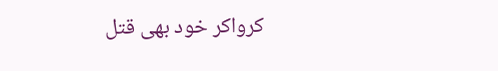کرواکر خود بھی قتل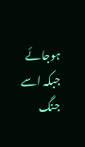ہوجائے جبکہ اسے جنگ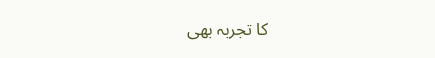کا تجربہ بھی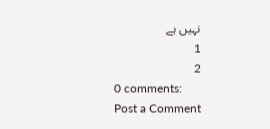نہیں ہے
1
2
0 comments:
Post a Comment